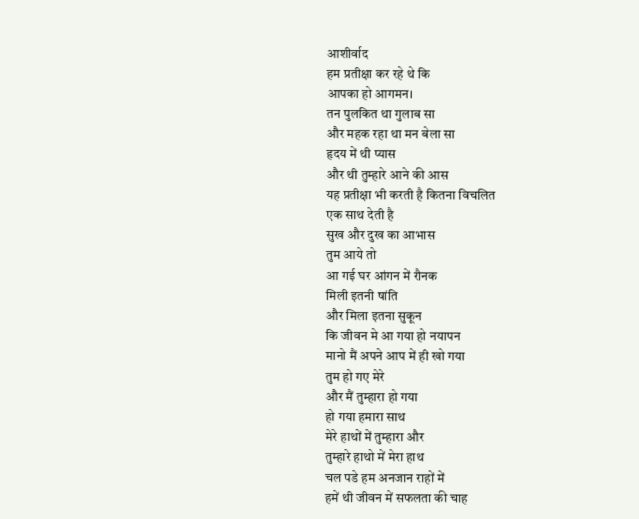आशीर्वाद
हम प्रतीक्षा कर रहे थे कि
आपका हो आगमन।
तन पुलकित था गुलाब सा
और महक रहा था मन बेला सा
हृदय में थी प्यास
और थी तुम्हारे आने की आस
यह प्रतीक्षा भी करती है कितना विचलित
एक साथ देती है
सुख और दुख का आभास
तुम आये तो
आ गई घर आंगन में रौनक
मिली इतनी षांति
और मिला इतना सुकून
कि जीवन मे आ गया हो नयापन
मानो मैं अपने आप में ही खो गया
तुम हो गए मेरे
और मैं तुम्हारा हो गया
हो गया हमारा साथ
मेरे हाथों में तुम्हारा और
तुम्हारे हाथो में मेरा हाथ
चल पडे हम अनजान राहों में
हमें थी जीवन में सफलता की चाह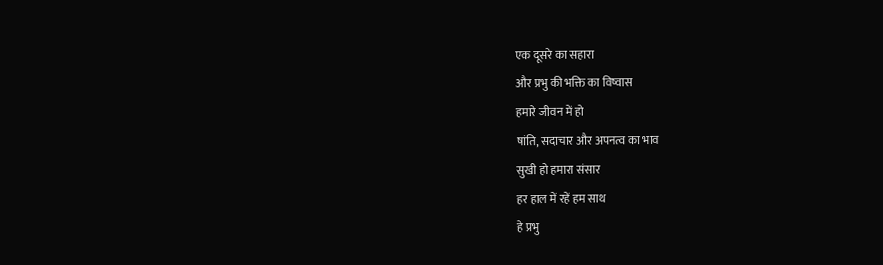एक दूसरे का सहारा
और प्रभु की भक्ति का विष्वास
हमारे जीवन में हो
षांति, सदाचार और अपनत्व का भाव
सुखी हो हमारा संसार
हर हाल में रहें हम साथ
हे प्रभु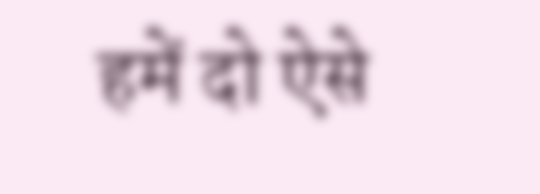हमें दो ऐसे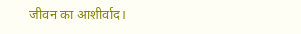जीवन का आशीर्वाद।